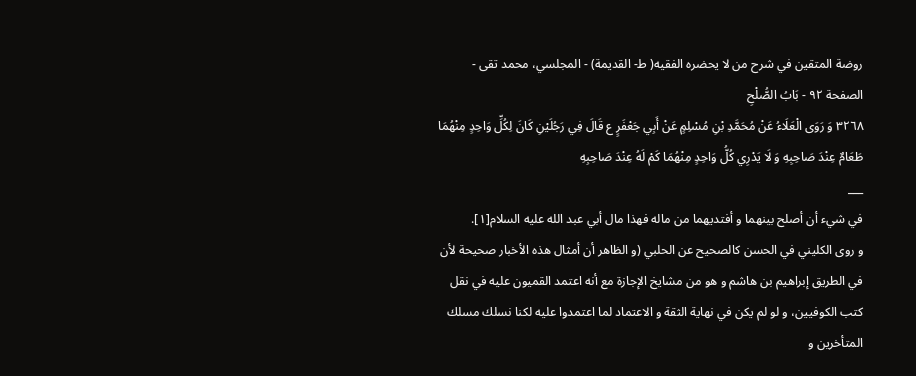روضة المتقين في شرح من لا يحضره الفقيه( ط- القديمة) - المجلسي، محمد تقى - الصفحة ٩٢ - بَابُ الصُّلْحِ
٣٢٦٨ وَ رَوَى الْعَلَاءُ عَنْ مُحَمَّدِ بْنِ مُسْلِمٍ عَنْ أَبِي جَعْفَرٍ ع قَالَ فِي رَجُلَيْنِ كَانَ لِكُلِّ وَاحِدٍ مِنْهُمَا طَعَامٌ عِنْدَ صَاحِبِهِ وَ لَا يَدْرِي كُلُّ وَاحِدٍ مِنْهُمَا كَمْ لَهُ عِنْدَ صَاحِبِهِ
___
في شيء أن أصلح بينهما و أفتديهما من ماله فهذا مال أبي عبد الله عليه السلام[١].
و روى الكليني في الحسن كالصحيح عن الحلبي (و الظاهر أن أمثال هذه الأخبار صحيحة لأن في الطريق إبراهيم بن هاشم و هو من مشايخ الإجازة مع أنه اعتمد القميون عليه في نقل كتب الكوفيين، و لو لم يكن في نهاية الثقة و الاعتماد لما اعتمدوا عليه لكنا نسلك مسلك المتأخرين و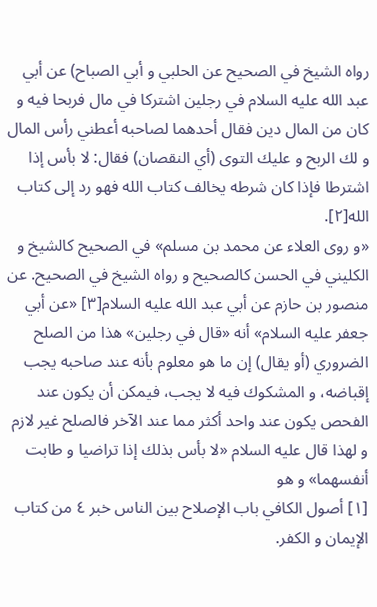رواه الشيخ في الصحيح عن الحلبي و أبي الصباح) عن أبي عبد الله عليه السلام في رجلين اشتركا في مال فربحا فيه و كان من المال دين فقال أحدهما لصاحبه أعطني رأس المال و لك الربح و عليك التوى (أي النقصان) فقال: لا بأس إذا اشترطا فإذا كان شرطه يخالف كتاب الله فهو رد إلى كتاب الله[٢].
«و روى العلاء عن محمد بن مسلم» في الصحيح كالشيخ و الكليني في الحسن كالصحيح و رواه الشيخ في الصحيح. عن منصور بن حازم عن أبي عبد الله عليه السلام[٣] «عن أبي جعفر عليه السلام» أنه «قال في رجلين» هذا من الصلح الضروري (أو يقال) إن ما هو معلوم بأنه عند صاحبه يجب إقباضه، و المشكوك فيه لا يجب، فيمكن أن يكون عند الفحص يكون عند واحد أكثر مما عند الآخر فالصلح غير لازم و لهذا قال عليه السلام «لا بأس بذلك إذا تراضيا و طابت أنفسهما» و هو
[١] أصول الكافي باب الإصلاح بين الناس خبر ٤ من كتاب الإيمان و الكفر.